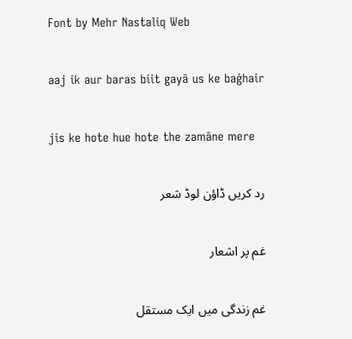Font by Mehr Nastaliq Web

aaj ik aur baras biit gayā us ke baġhair

jis ke hote hue hote the zamāne mere

رد کریں ڈاؤن لوڈ شعر

غم پر اشعار

غم زندگی میں ایک مستقل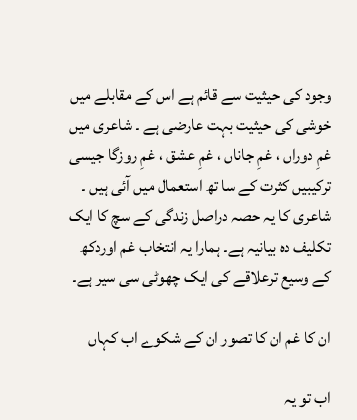وجود کی حیثیت سے قائم ہے اس کے مقابلے میں خوشی کی حیثیت بہت عارضی ہے ۔ شاعری میں غمِ دوراں ، غمِ جاناں ، غمِ عشق ، غمِ روزگا جیسی ترکیبیں کثرت کے سا تھ استعمال میں آئی ہیں ۔ شاعری کا یہ حصہ دراصل زندگی کے سچ کا ایک تکلیف دہ بیانیہ ہے۔ ہمارا یہ انتخاب غم اوردکھ کے وسیع ترعلاقے کی ایک چھوٹی سی سیر ہے۔

ان کا غم ان کا تصور ان کے شکوے اب کہاں

اب تو یہ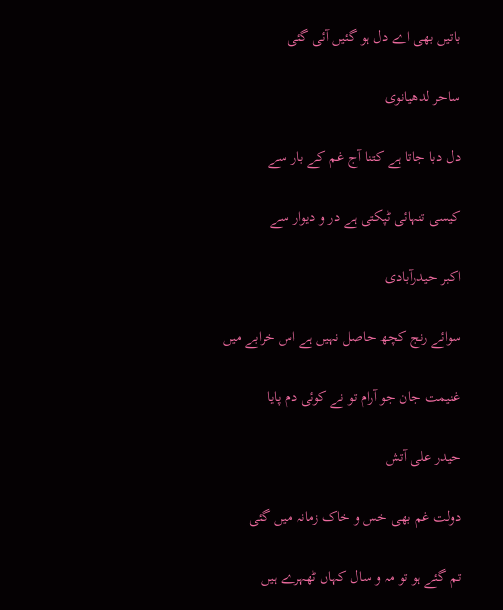باتیں بھی اے دل ہو گئیں آئی گئی

ساحر لدھیانوی

دل دبا جاتا ہے کتنا آج غم کے بار سے

کیسی تنہائی ٹپکتی ہے در و دیوار سے

اکبر حیدرآبادی

سوائے رنج کچھ حاصل نہیں ہے اس خرابے میں

غنیمت جان جو آرام تو نے کوئی دم پایا

حیدر علی آتش

دولت غم بھی خس و خاک زمانہ میں گئی

تم گئے ہو تو مہ و سال کہاں ٹھہرے ہیں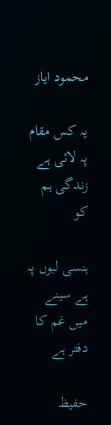محمود ایاز

یہ کس مقام پہ لائی ہے زندگی ہم کو

ہنسی لبوں پہ ہے سینے میں غم کا دفتر ہے

حفیظ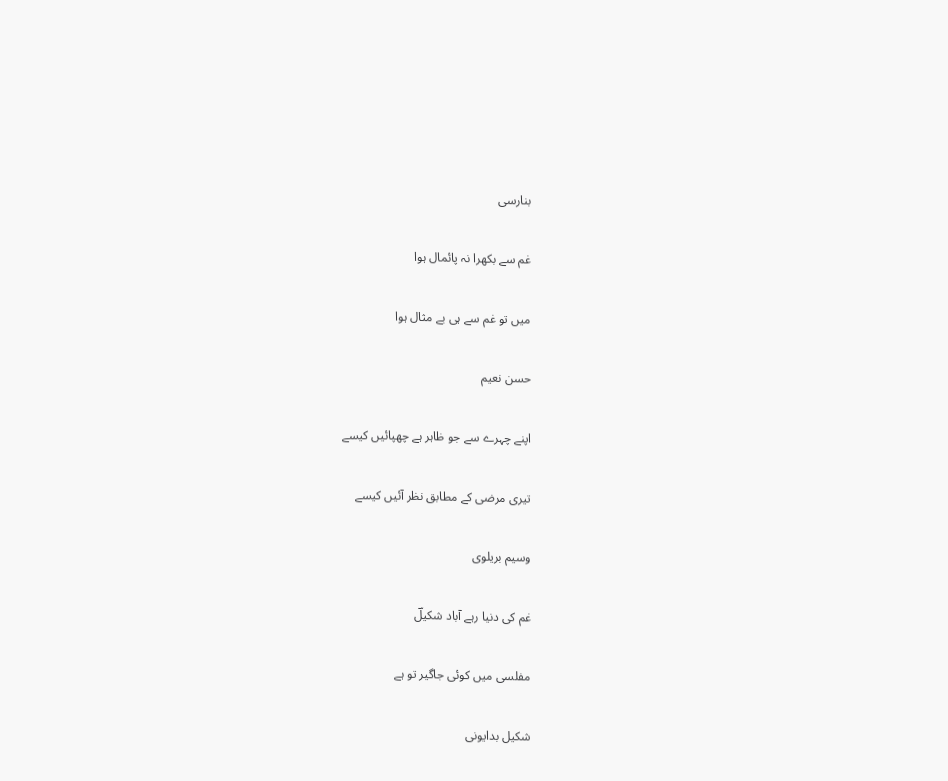بنارسی

غم سے بکھرا نہ پائمال ہوا

میں تو غم سے ہی بے مثال ہوا

حسن نعیم

اپنے چہرے سے جو ظاہر ہے چھپائیں کیسے

تیری مرضی کے مطابق نظر آئیں کیسے

وسیم بریلوی

غم کی دنیا رہے آباد شکیلؔ

مفلسی میں کوئی جاگیر تو ہے

شکیل بدایونی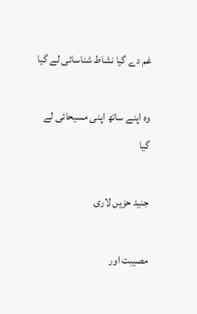غم دے گیا نشاط شناسائی لے گیا

وہ اپنے ساتھ اپنی مسیحائی لے گیا

جنید حزیں لاری

مصیبت اور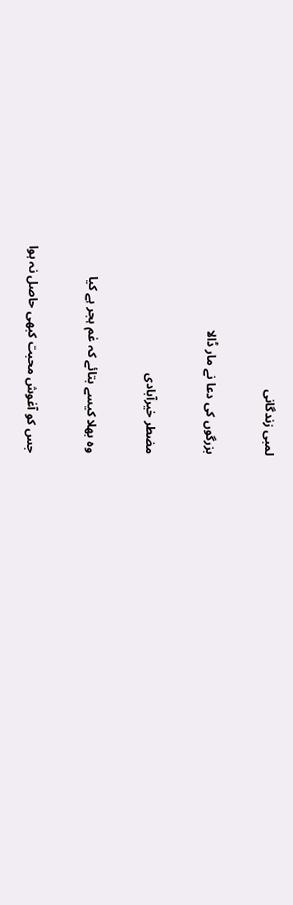لمبی زندگانی

بزرگوں کی دعا نے مار ڈالا

مضطر خیرآبادی

وہ بھلا کیسے بتائے کہ غم ہجر ہے کیا

جس کو آغوش محبت کبھی حاصل نہ ہوا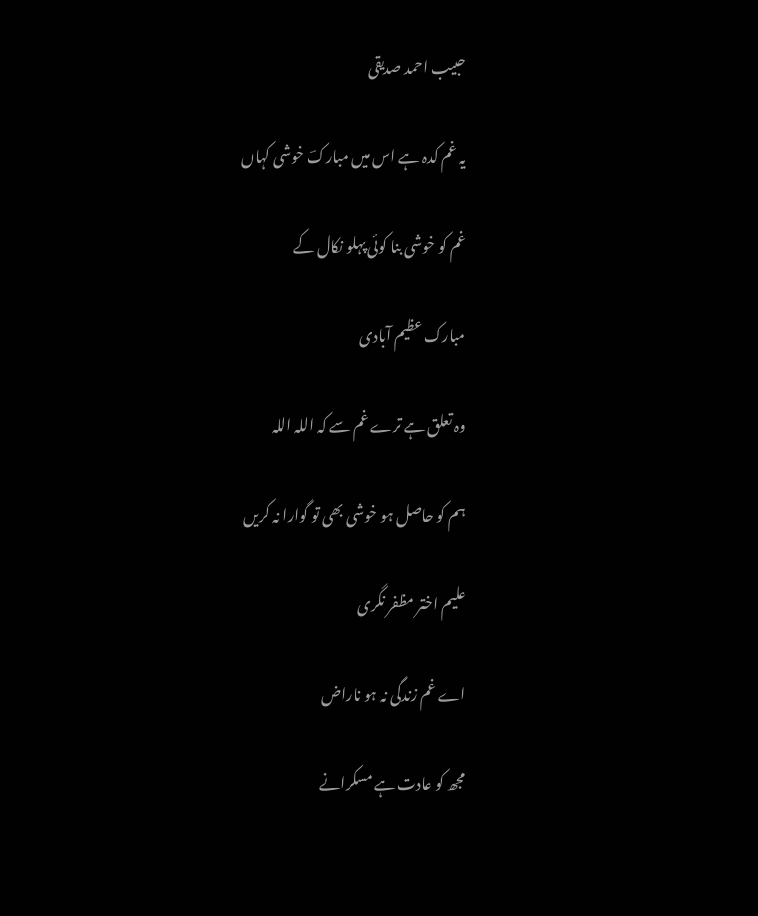حبیب احمد صدیقی

یہ غم کدہ ہے اس میں مبارکؔ خوشی کہاں

غم کو خوشی بنا کوئی پہلو نکال کے

مبارک عظیم آبادی

وہ تعلق ہے ترے غم سے کہ اللہ اللہ

ہم کو حاصل ہو خوشی بھی تو گوارا نہ کریں

علیم اختر مظفر نگری

اے غم زندگی نہ ہو ناراض

مجھ کو عادت ہے مسکرانے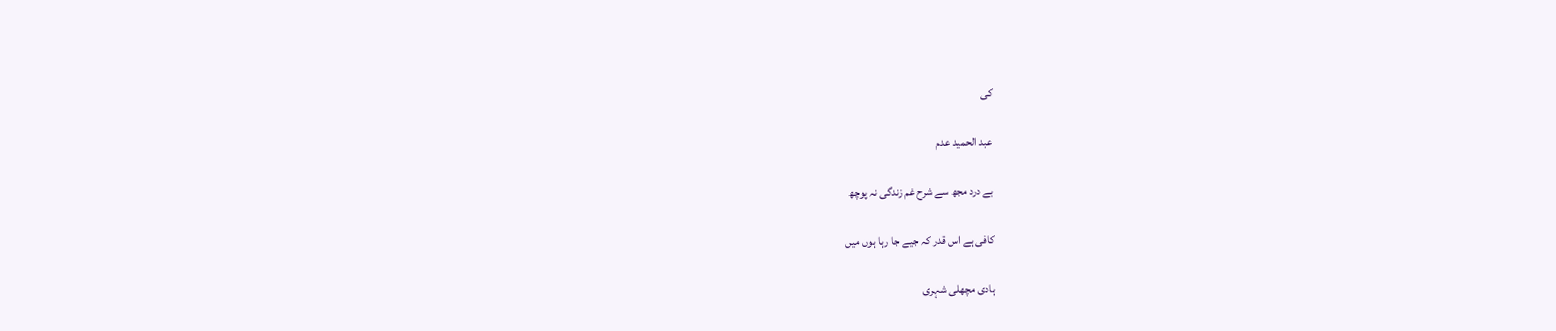کی

عبد الحمید عدم

بے درد مجھ سے شرح غم زندگی نہ پوچھ

کافی ہے اس قدر کہ جیے جا رہا ہوں میں

ہادی مچھلی شہری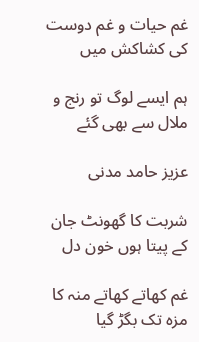غم حیات و غم دوست کی کشاکش میں

ہم ایسے لوگ تو رنج و ملال سے بھی گئے

عزیز حامد مدنی

شربت کا گھونٹ جان کے پیتا ہوں خون دل

غم کھاتے کھاتے منہ کا مزہ تک بگڑ گیا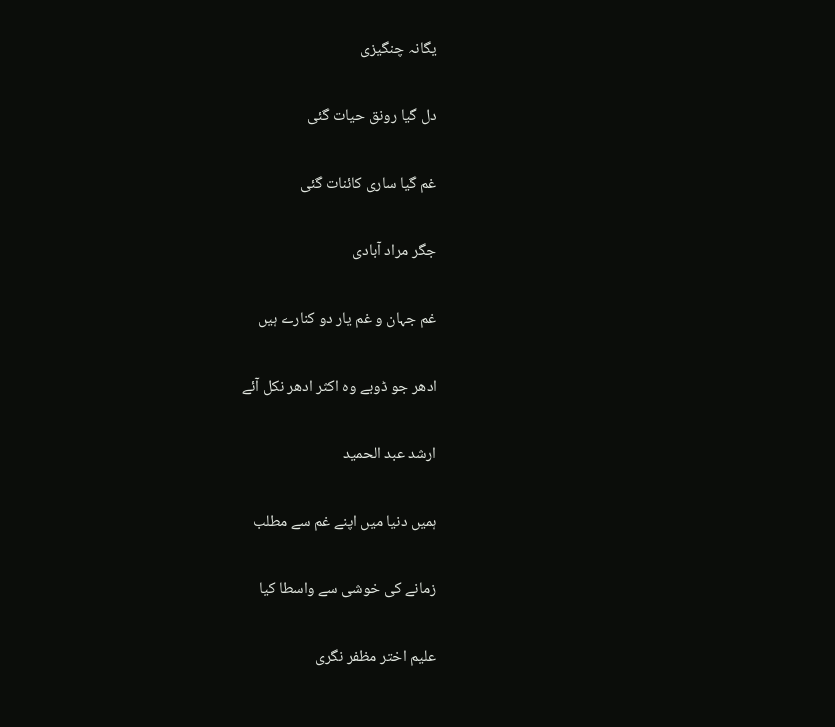یگانہ چنگیزی

دل گیا رونق حیات گئی

غم گیا ساری کائنات گئی

جگر مراد آبادی

غم جہان و غم یار دو کنارے ہیں

ادھر جو ڈوبے وہ اکثر ادھر نکل آئے

ارشد عبد الحمید

ہمیں دنیا میں اپنے غم سے مطلب

زمانے کی خوشی سے واسطا کیا

علیم اختر مظفر نگری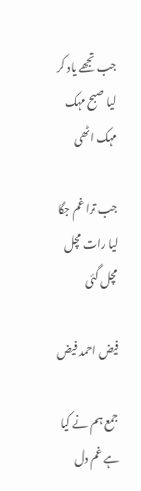جب تجھے یاد کر لیا صبح مہک مہک اٹھی

جب ترا غم جگا لیا رات مچل مچل گئی

فیض احمد فیض

جمع ہم نے کیا ہے غم دل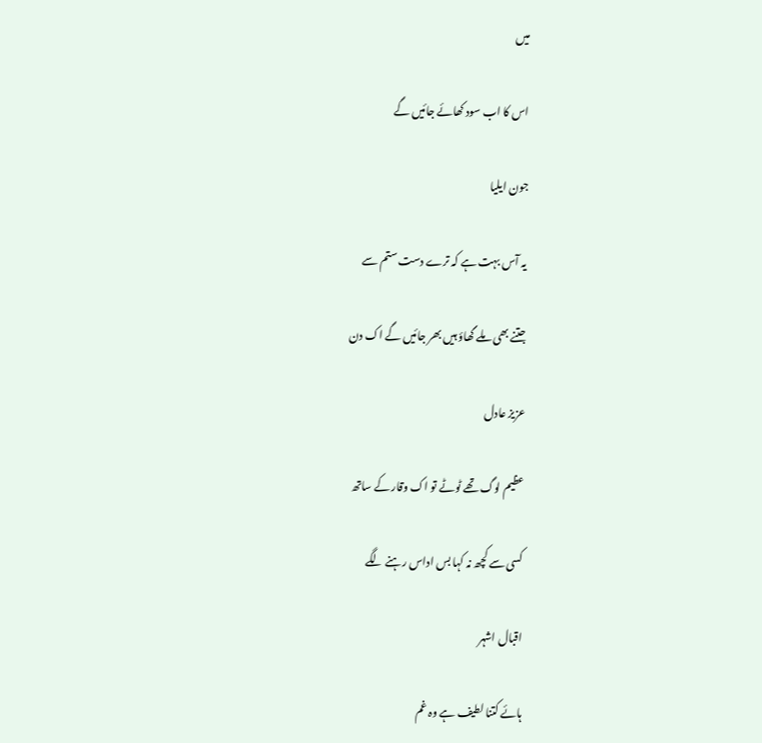میں

اس کا اب سود کھائے جائیں گے

جون ایلیا

یہ آس بہت ہے کہ ترے دست ستم سے

جتنے بھی ملے گھاؤ ہیں بھر جائیں گے اک دن

عزیز عادل

عظیم لوگ تھے ٹوٹے تو اک وقار کے ساتھ

کسی سے کچھ نہ کہا بس اداس رہنے لگے

اقبال اشہر

ہائے کتنا لطیف ہے وہ غم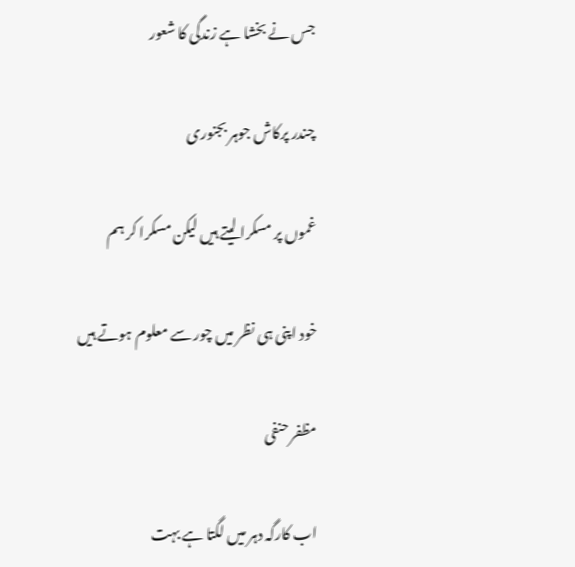جس نے بخشا ہے زندگی کا شعور

چندر پرکاش جوہر بجنوری

غموں پر مسکرا لیتے ہیں لیکن مسکرا کر ہم

خود اپنی ہی نظر میں چور سے معلوم ہوتے ہیں

مظفر حنفی

اب کارگہ دہر میں لگتا ہے بہت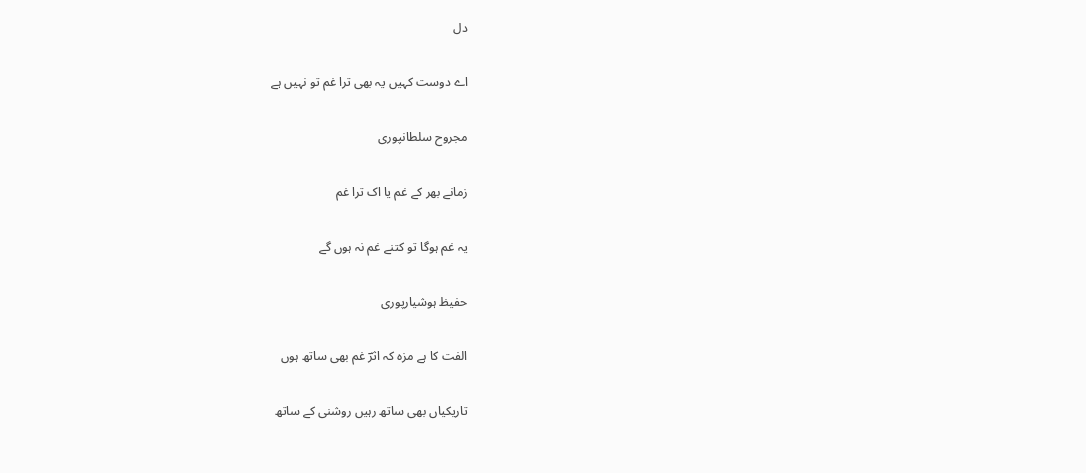دل

اے دوست کہیں یہ بھی ترا غم تو نہیں ہے

مجروح سلطانپوری

زمانے بھر کے غم یا اک ترا غم

یہ غم ہوگا تو کتنے غم نہ ہوں گے

حفیظ ہوشیارپوری

الفت کا ہے مزہ کہ اثرؔ غم بھی ساتھ ہوں

تاریکیاں بھی ساتھ رہیں روشنی کے ساتھ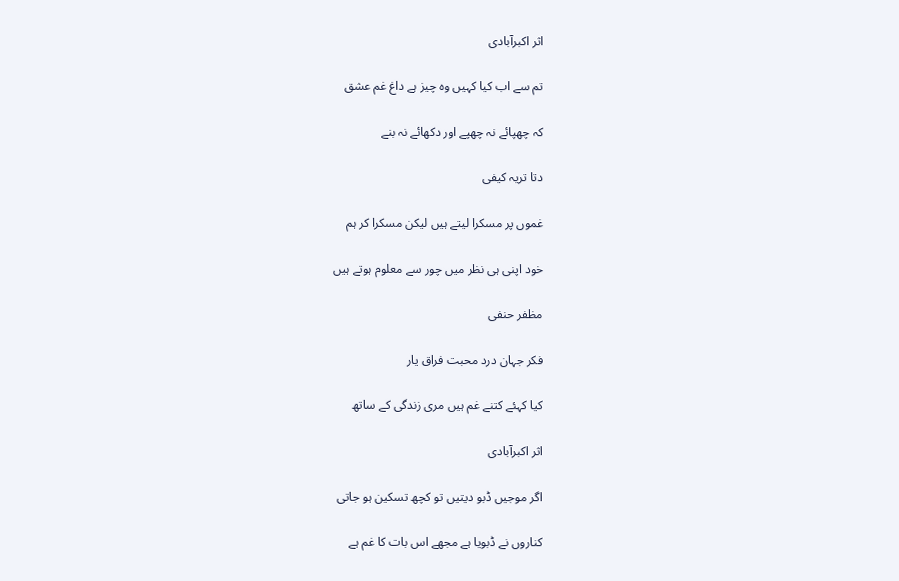اثر اکبرآبادی

تم سے اب کیا کہیں وہ چیز ہے داغ غم عشق

کہ چھپائے نہ چھپے اور دکھائے نہ بنے

دتا تریہ کیفی

غموں پر مسکرا لیتے ہیں لیکن مسکرا کر ہم

خود اپنی ہی نظر میں چور سے معلوم ہوتے ہیں

مظفر حنفی

فکر جہان درد محبت فراق یار

کیا کہئے کتنے غم ہیں مری زندگی کے ساتھ

اثر اکبرآبادی

اگر موجیں ڈبو دیتیں تو کچھ تسکین ہو جاتی

کناروں نے ڈبویا ہے مجھے اس بات کا غم ہے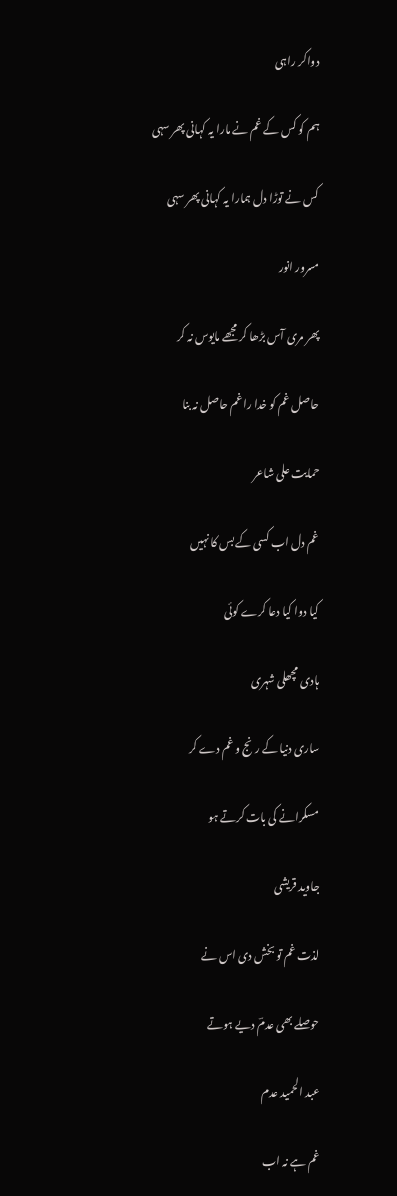دواکر راہی

ہم کو کس کے غم نے مارا یہ کہانی پھر سہی

کس نے توڑا دل ہمارا یہ کہانی پھر سہی

مسرور انور

پھر مری آس بڑھا کر مجھے مایوس نہ کر

حاصل غم کو خدا را غم حاصل نہ بنا

حمایت علی شاعر

غم دل اب کسی کے بس کا نہیں

کیا دوا کیا دعا کرے کوئی

ہادی مچھلی شہری

ساری دنیا کے رنج و غم دے کر

مسکرانے کی بات کرتے ہو

جاوید قریشی

لذت غم تو بخش دی اس نے

حوصلے بھی عدمؔ دیے ہوتے

عبد الحمید عدم

غم ہے نہ اب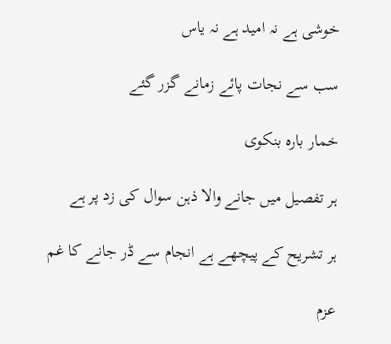خوشی ہے نہ امید ہے نہ یاس

سب سے نجات پائے زمانے گزر گئے

خمار بارہ بنکوی

ہر تفصیل میں جانے والا ذہن سوال کی زد پر ہے

ہر تشریح کے پیچھے ہے انجام سے ڈر جانے کا غم

عزم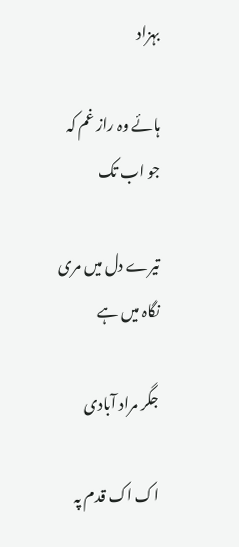بہزاد

ہائے وہ راز غم کہ جو اب تک

تیرے دل میں مری نگاہ میں ہے

جگر مراد آبادی

اک اک قدم پہ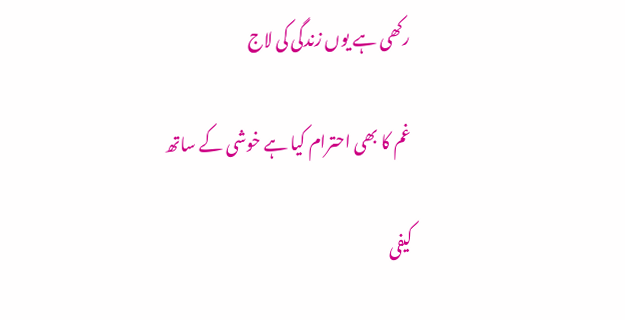رکھی ہے یوں زندگی کی لاج

غم کا بھی احترام کیا ہے خوشی کے ساتھ

کیفی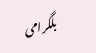بلگرامی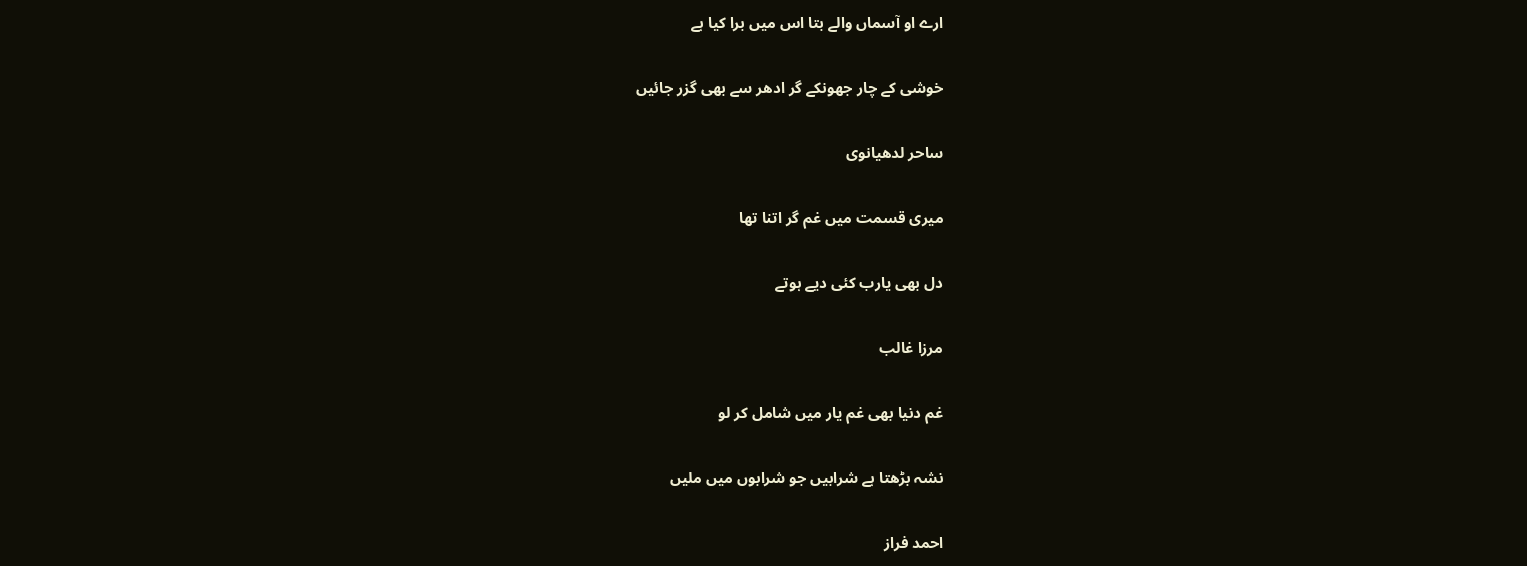ارے او آسماں والے بتا اس میں برا کیا ہے

خوشی کے چار جھونکے گر ادھر سے بھی گزر جائیں

ساحر لدھیانوی

میری قسمت میں غم گر اتنا تھا

دل بھی یارب کئی دیے ہوتے

مرزا غالب

غم دنیا بھی غم یار میں شامل کر لو

نشہ بڑھتا ہے شرابیں جو شرابوں میں ملیں

احمد فراز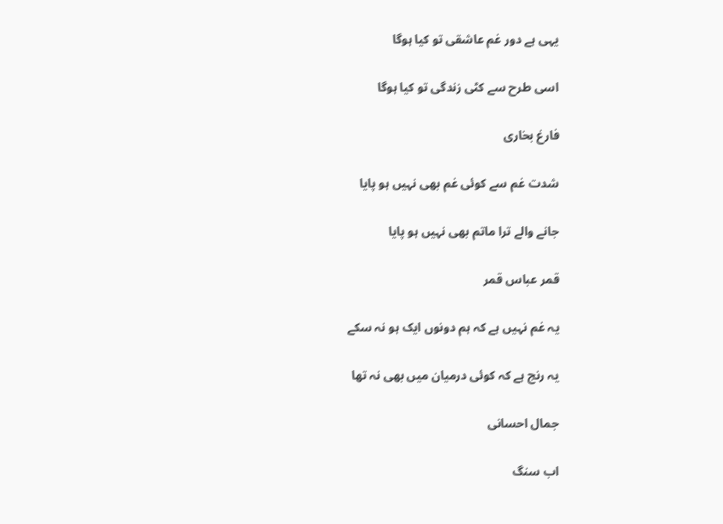یہی ہے دور غم عاشقی تو کیا ہوگا

اسی طرح سے کٹی زندگی تو کیا ہوگا

فارغ بخاری

شدت غم سے کوئی غم بھی نہیں ہو پایا

جانے والے ترا ماتم بھی نہیں ہو پایا

قمر عباس قمر

یہ غم نہیں ہے کہ ہم دونوں ایک ہو نہ سکے

یہ رنج ہے کہ کوئی درمیان میں بھی نہ تھا

جمال احسانی

اب سنگ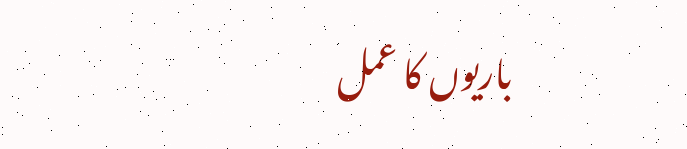باریوں کا عمل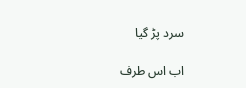سرد پڑ گیا

اب اس طرف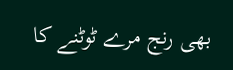بھی رنج مرے ٹوٹنے کا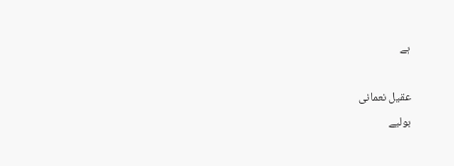ہے

عقیل نعمانی
بولیے